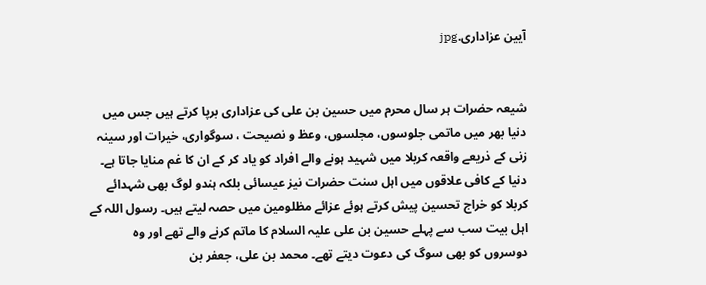آیین عزاداری.jpg


شیعہ حضرات ہر سال محرم میں حسین بن علی کی عزاداری برپا کرتے ہیں جس میں دنیا بھر میں ماتمی جلوسوں، مجلسوں، وعظ و نصیحت ، سوگواری، خیرات اور سینہ زنی کے ذریعے واقعہ کربلا میں شہید ہونے والے افراد کو یاد کر کے ان کا غم منایا جاتا ہے۔ دنیا کے کافی علاقوں میں اہل سنت حضرات نیز عیسائی بلکہ ہندو لوگ بھی شہدائے کربلا کو خراج تحسین پیش کرتے ہوئے عزائے مظلومین میں حصہ لیتے ہیں۔ رسول اللہ کے اہل بیت سب سے پہلے حسین بن علی علیہ السلام کا ماتم کرنے والے تھے اور وہ دوسروں کو بھی سوگ کی دعوت دیتے تھے۔ محمد بن علی، جعفر بن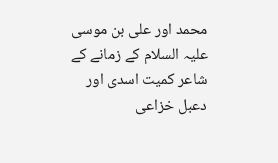محمد اور علی بن موسی علیہ السلام کے زمانے کے شاعر کمیت اسدی اور دعبل خزاعی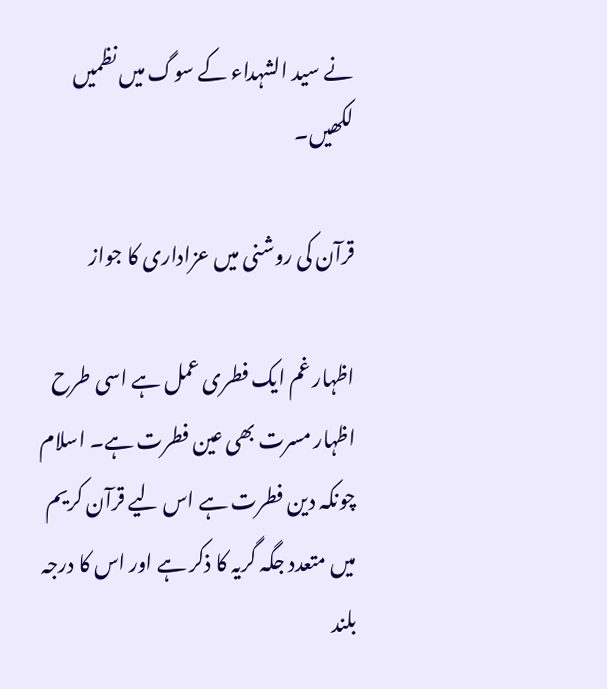نے سید الشہداء کے سوگ میں نظمیں لکھیں۔

قرآن کی روشنی میں عزاداری کا جواز

اظہار غم ایک فطری عمل ہے اسی طرح اظہار مسرت بھی عین فطرت ہے۔ اسلام چونکہ دین فطرت ہے اس لیے قرآن کریم میں متعدد جگہ گریہ کا ذکر ہے اور اس کا درجہ بلند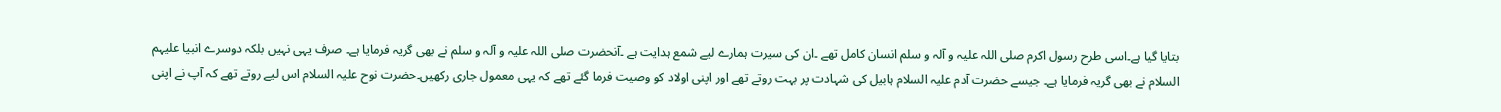بتایا گیا ہے۔اسی طرح رسول اکرم صلی اللہ علیہ و آلہ و سلم انسان کامل تھے ۔ان کی سیرت ہمارے لیے شمع ہدایت ہے ۔آنحضرت صلی اللہ علیہ و آلہ و سلم نے بھی گریہ فرمایا ہے۔ صرف یہی نہیں بلکہ دوسرے انبیا علیہم السلام نے بھی گریہ فرمایا ہے۔ جیسے حضرت آدم علیہ السلام ہابیل کی شہادت پر بہت روتے تھے اور اپنی اولاد کو وصیت فرما گئے تھے کہ یہی معمول جاری رکھیں۔حضرت نوح علیہ السلام اس لیے روتے تھے کہ آپ نے اپنی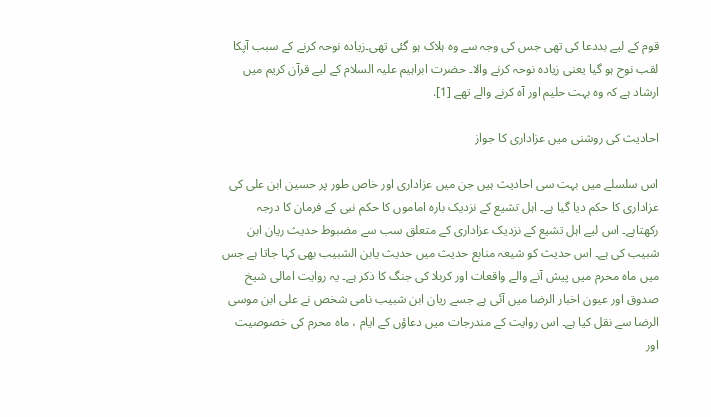قوم کے لیے بددعا کی تھی جس کی وجہ سے وہ ہلاک ہو گئی تھی۔زیادہ نوحہ کرنے کے سبب آپکا لقب نوح ہو گیا یعنی زیادہ نوحہ کرنے والا۔ حضرت ابراہیم علیہ السلام کے لیے قرآن کریم میں ارشاد ہے کہ وہ بہت حلیم اور آہ کرنے والے تھے [1].

احادیث کی روشنی میں عزاداری کا جواز

اس سلسلے میں بہت سی احادیث ہیں جن میں عزاداری اور خاص طور پر حسین ابن علی کی عزاداری کا حکم دیا گیا ہے۔ اہل تشیع کے نزدیک بارہ اماموں کا حکم نبی کے فرمان کا درجہ رکھتاہے۔ اس لیے اہل تشیع کے نزدیک عزاداری کے متعلق سب سے مضبوط حدیث ریان ابن شبیب کی ہے۔ اس حدیث کو شیعہ منابع حدیث میں حدیث یابن الشبیب بھی کہا جاتا ہے جس میں ماہ محرم میں پیش آنے والے واقعات اور کربلا کی جنگ کا ذکر ہے۔ یہ روایت امالی شیخ صدوق اور عیون اخبار الرضا میں آئی ہے جسے ریان ابن شبیب نامی شخص نے علی ابن موسی الرضا سے نقل کیا ہے۔ اس روایت کے مندرجات میں دعاؤں کے ایام ، ماہ محرم کی خصوصیت اور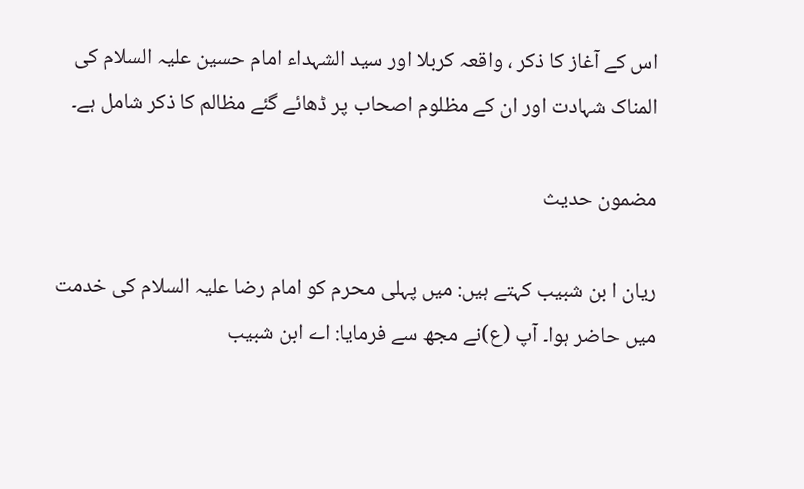اس کے آغاز کا ذکر ، واقعہ کربلا اور سید الشہداء امام حسین علیہ السلام کی المناک شہادت اور ان کے مظلوم اصحاب پر ڈھائے گئے مظالم کا ذکر شامل ہے۔

مضمون حدیث

ریان ا بن شبیب کہتے ہیں: میں پہلی محرم کو امام رضا علیہ السلام کی خدمت میں حاضر ہوا۔ آپ (ع)نے مجھ سے فرمایا: اے ابن شبیب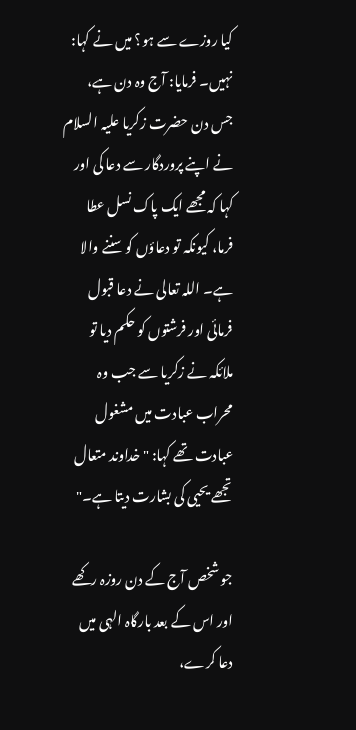کیا روزے سے ہو؟ میں نے کہا: نہیں۔ فرمایا: آج وہ دن ہے، جس دن حضرت زکریا علیہ السلام نے اپنے پروردگار سے دعا کی اور کہا کہ مجھے ایک پاک نسل عطا فرما، کیونکہ تو دعاؤں کو سننے والا ہے۔ اللہ تعالی نے دعا قبول فرمائی اور فرشتوں کو حکم دیا تو ملائکہ نے زکریا سے جب وہ محراب عبادت میں مشغول عبادت تھے کہا: "خداوند متعال تجھے یحیی کی بشارت دیتا ہے۔"

جو شخص آج کے دن روزہ رکھے اور اس کے بعد بارگاہ الہی میں دعا کرے،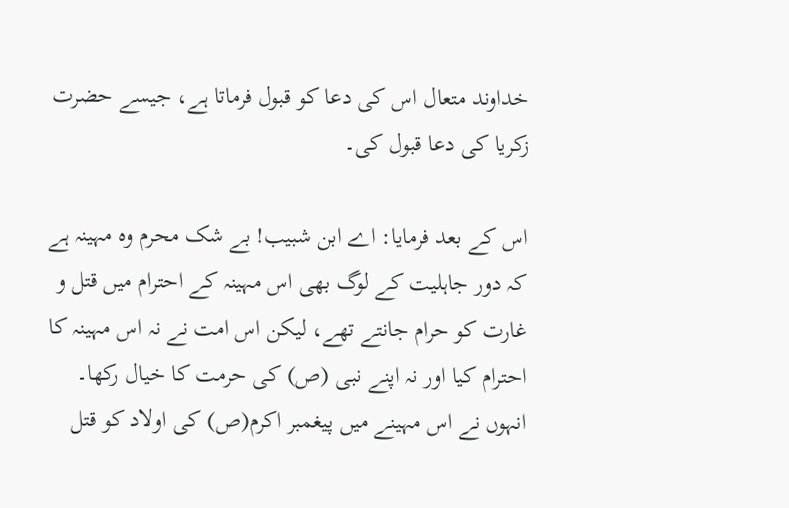خداوند متعال اس کی دعا کو قبول فرماتا ہے، جیسے حضرت زکریا کی دعا قبول کی۔

اس کے بعد فرمایا: اے ابن شبیب! بے شک محرم وہ مہینہ ہے کہ دور جاہلیت کے لوگ بھی اس مہینہ کے احترام میں قتل و غارت کو حرام جانتے تھے، لیکن اس امت نے نہ اس مہینہ کا احترام کیا اور نہ اپنے نبی (ص) کی حرمت کا خیال رکھا۔ انہوں نے اس مہینے میں پیغمبر اکرم(ص) کی اولاد کو قتل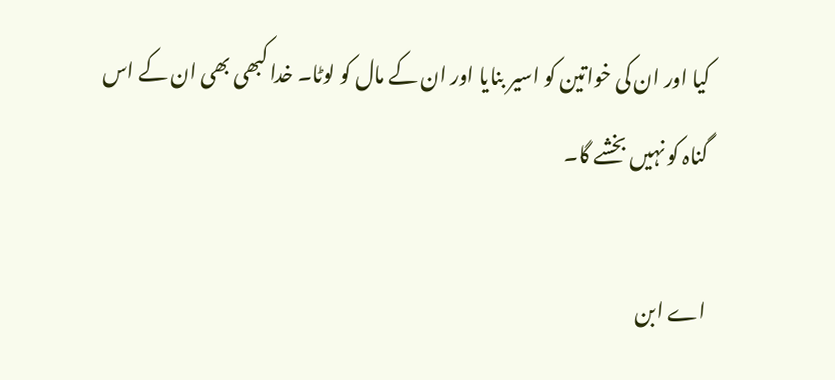کیا اور ان کی خواتین کو اسیر بنایا اور ان کے مال کو لوٹا۔ خدا کبھی بھی ان کے اس گناہ کو نہیں بخشے گا۔

اے ابن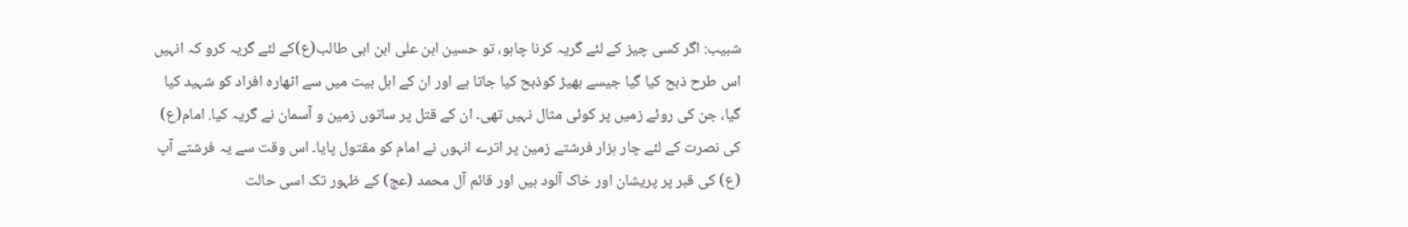شبیب: اگر کسی چیز کے لئے گریہ کرنا چاہو، تو حسین ابن علی ابن ابی طالب(ع)کے لئے گریہ کرو کہ انہیں اس طرح ذبح کیا گیا جیسے بھیڑ کوذبح کیا جاتا ہے اور ان کے اہل بیت میں سے اٹھارہ افراد کو شہید کیا گیا، جن کی روئے زمیں پر کوئی مثال نہیں تھی۔ ان کے قتل پر ساتوں زمین و آسمان نے گریہ کیا. امام(ع) کی نصرت کے لئے چار ہزار فرشتے زمین پر اترے انہوں نے امام کو مقتول پایا۔ اس وقت سے یہ فرشتے آپ (ع) کی قبر پر پریشان اور خاک آلود ہیں اور قائم آل محمد (عج) کے ظہور تک اسی حالت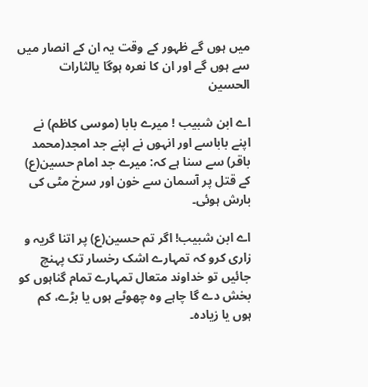میں ہوں گے ظہور کے وقت یہ ان کے انصار میں سے ہوں گے اور ان کا نعرہ ہوگا یالثارات الحسین

اے ابن شبیب ! میرے بابا (موسی کاظم) نے اپنے باباسے اور انہوں نے اپنے جد امجد(محمد باقر) سے سنا ہے کہ: میرے جد امام حسین(ع) کے قتل پر آسمان سے خون اور سرخ مٹی کی بارش ہوئی۔

اے ابن شبیب! اگر تم حسین(ع) پر اتنا گریہ و زاری کرو کہ تمہارے اشک رخسار تک پہنچ جائیں تو خداوند متعال تمہارے تمام گناہوں کو بخش دے گا چاہے وہ چھوٹے ہوں یا بڑے، کم ہوں یا زیادہ۔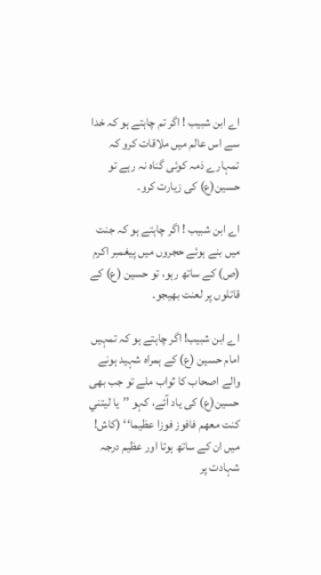اے ابن شبیب ! اگر تم چاہتے ہو کہ خدا سے اس عالم میں ملاقات کرو کہ تمہارے ذمہ کوئی گناہ نہ رہے تو حسین(ع) کی زیارت کرو۔

اے ابن شبیب ! اگر چاہتے ہو کہ جنت میں بنے ہوئے حجروں میں پیغمبر اکرم (ص) کے ساتھ رہو، تو حسین (ع) کے قاتلوں پر لعنت بھیجو۔

اے ابن شبیب! اگر چاہتے ہو کہ تمہیں امام حسین (ع) کے ہمراہ شہید ہونے والے اصحاب کا ثواب ملے تو جب بھی حسین(ع) کی یاد آئے، کہو ’’يا ليتني كنت معهم فافوز فوزا عظيما‘‘ (کاش! میں ان کے ساتھ ہوتا اور عظیم درجہ شہادت پر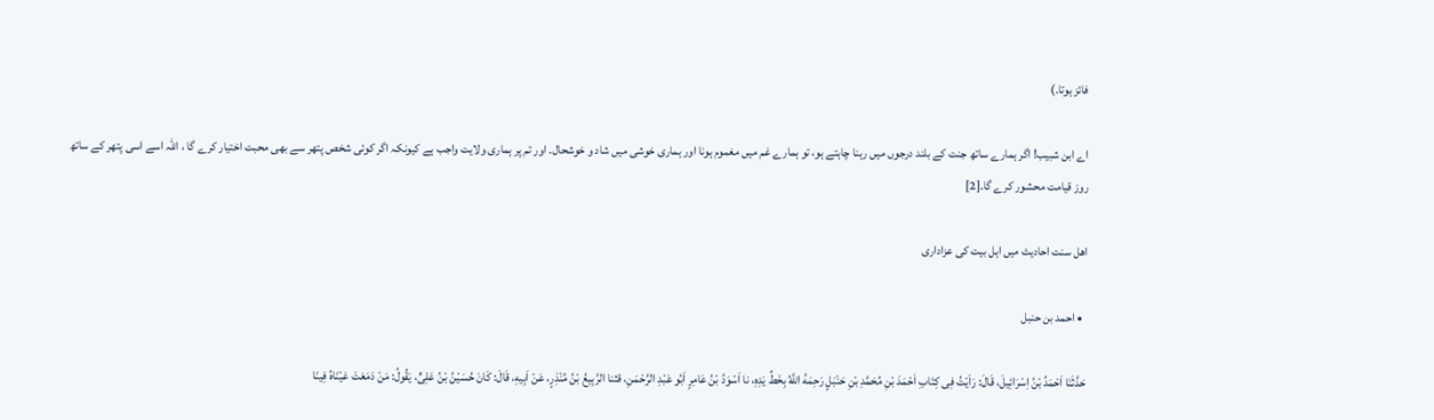فائز ہوتا۔)

اے ابن شبیب! اگر ہمارے ساتھ جنت کے بلند درجوں میں رہنا چاہتے ہو، تو ہمارے غم میں مغموم ہونا اور ہماری خوشی میں شاد و خوشحال۔ اور تم پر ہماری ولایت واجب ہے کیونکہ اگر کوئی شخص پتھر سے بھی محبت اختیار کرے گا ، اللہ اسے اسی پتھر کے ساتھ روز قیامت محشور کرے گا.[2]

اهل سنت احادیث میں اہل بیت کی عزاداری

  • احمد بن حنبل

حَدَّثَنَا اَحْمَدُ بْنُ اِسْرَائِیلَ، قَالَ: رَاَیْتُ فِی کِتَابِ اَحْمَدَ بْنِ مُحَمَّدِ بْنِ حَنْبَلٍ رَحِمَهُ اللَّهُ بِخَطِّ یَدِهِ، نا اَسْوَدُ بْنُ عَامِرٍ اَبُو عَبْدِ الرَّحْمَنِ، قثنا الرَّبِیعُ بْنُ مُنْذِرٍ، عَنْ اَبِیهِ، قَالَ: کَانَ حُسَیْنُ بْنُ عَلِیٍّ، یَقُولُ: مَنْ دَمَعَتَ عَیْنَاهُ فِینَا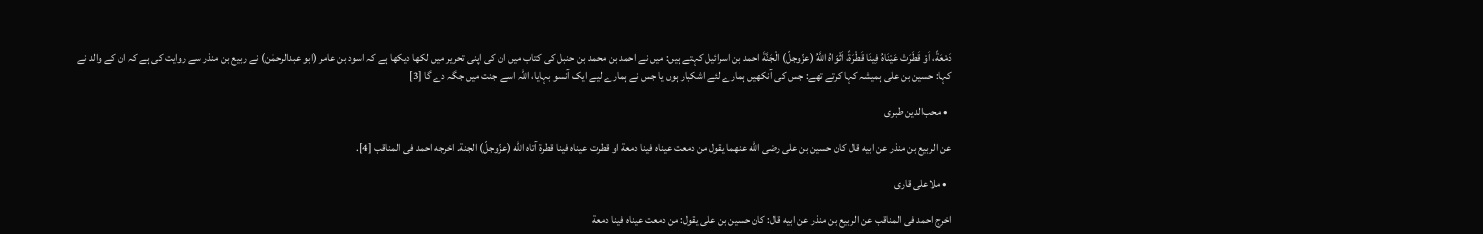دَمْعَةً، اَوْ قَطَرَتْ عَیْنَاهُ فِینَا قَطْرَةً، اَثْوَاهُ اللَّهُ (عزّوجلّ) الْجَنَّةَ احمد بن اسرائیل کہتے ہیں: میں نے احمد بن محمد بن حنبل کی کتاب میں ان کی اپنی تحریر میں لکھا دیکھا ہے کہ اسود بن عامر (ابو عبدالرحمٰن) نے ربیع بن منذر سے روایت کی ہے کہ ان کے والد نے کہا: حسین بن علی ہمیشہ کہا کرتے تھے: جس کی آنکھیں ہمارے لئے اشکبار ہوں یا جس نے ہمارے لیے ایک آنسو بہایا، اللہ اسے جنت میں جگہ دے گا [3]

  • محب‌الدین طبری

عن الربیع بن منذر عن ابیه قال کان حسین بن علی رضی الله عنهما یقول من دمعت عیناه فینا دمعة او قطرت عیناه فینا قطرة آتاه الله (عزّوجلّ) الجنة. اخرجه احمد فی المناقب [4].

  • ملاعلی قاری

اخرج احمد فی المناقب عن الربیع بن منذر عن ابیه قال: کان حسین بن علی یقول: من دمعت عیناه فینا دمعة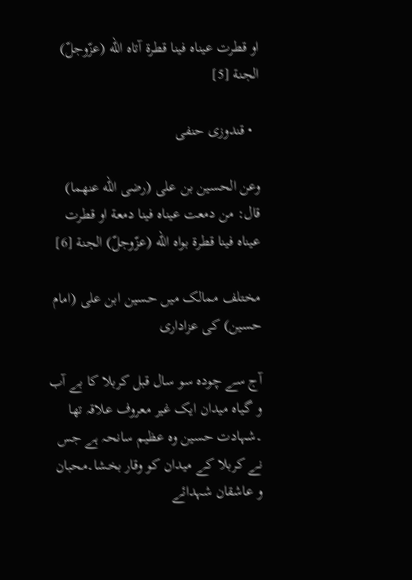او قطرت عیناه فینا قطرة آتاه الله (عزّوجلّ) الجنة [5]

  • قندوزی حنفی

وعن الحسین بن علی (رضی الله عنهما) قال: من دمعت عیناه فینا دمعة او قطرت عیناه فینا قطرة بواه الله (عزّوجلّ) الجنة [6]

مختلف ممالک میں حسین ابن علی (امام حسین) کی عزاداری

آج سے چودہ سو سال قبل کربلا کا بے آب و گیاہ میدان ایک غیر معروف علاقہ تھا ۔شہادت حسین وہ عظیم سانحہ ہے جس نے کربلا کے میدان کو وقار بخشا۔محبان و عاشقان شہدائے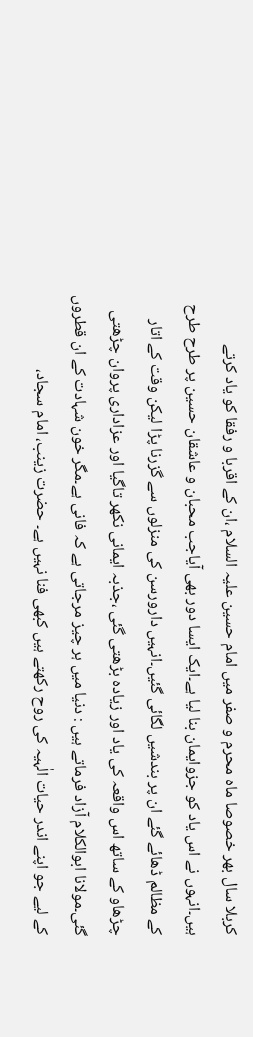کربلا سال بھر خصوصا ماہ محرم و صفر میں امام حسین علیہ السلام ،ان کے اقربا و رفقا کو یاد کرتے ہیں۔انہوں نے اس یاد کو جزوایمان بنا لیا ہے۔ایک ایسا دور بھی آیاجب محبان و عاشقان حسین پر طرح طرح کے مظالم ڈھائے گئے ان پر بندشیں لگائی گئیں۔انہیں دارورسن کی منزلوں سے گزرنا پڑا لیکن وقت کے اتار چڑھاو کے ساتھ اس واقعہ کی یاد اور زیادہ بڑھتی گئی ،جذبہ ایمانی نکھر تاگیا اور عزاداری پروان چڑھتی گئی۔مولانا ابوالکلام آزاد فرماتے ہیں : دنیا میں ہر چیز مرجاتی ہے کہ فانی ہے۔مگر خون شہادت کے ان قطروں کے لیے جو اپنے اندر حیات الٰہیہ کی روح رکھتے ہیں کبھی فنا نہیں ہے۔ حضرت زینب، امام سجاد،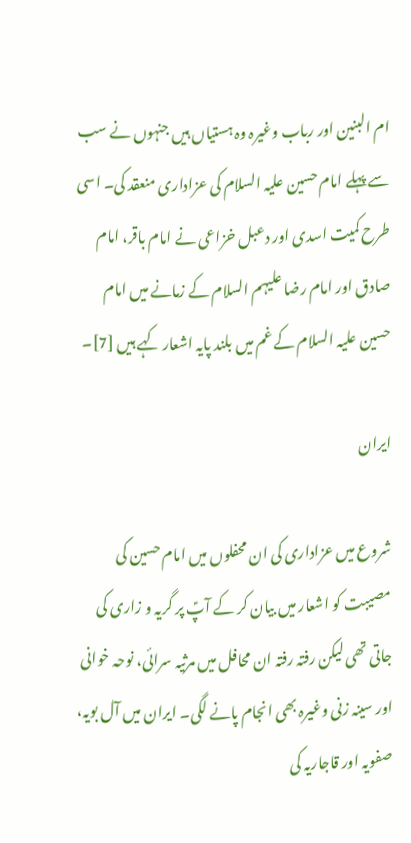ام البنین اور رباب وغیرہ وہ ہستیاں ہیں جنہوں نے سب سے پہلے امام حسین علیہ السلام کی عزاداری منعقد کی۔ اسی طرح کمیت اسدی اور دعبل خزاعی نے امام باقر، امام صادق اور امام رضا علیہم السلام کے زمانے میں امام حسین علیہ السلام کے غم میں بلند پایہ اشعار کہے ہیں [7]۔

ایران

شروع میں عزاداری کی ان محفلوں میں امام حسین کی مصیبت کو اشعار میں بیان کر کے آپؑ پر گریہ و زاری کی جاتی تھی لیکن رفتہ رفتہ ان محافل میں مرثیہ سرائی، نوحہ خوانی اور سینہ زنی وغیرہ بھی انجام پانے لگی۔ ایران میں آل بویہ، صفویہ اور قاجاریہ کی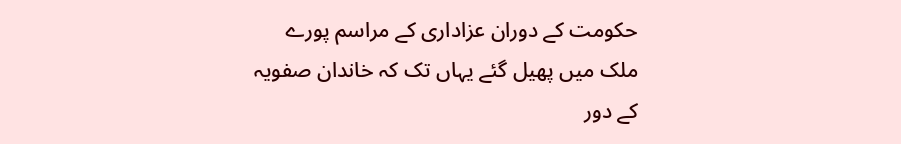حکومت کے دوران عزاداری کے مراسم پورے ملک میں پھیل گئے یہاں تک کہ خاندان صفویہ کے دور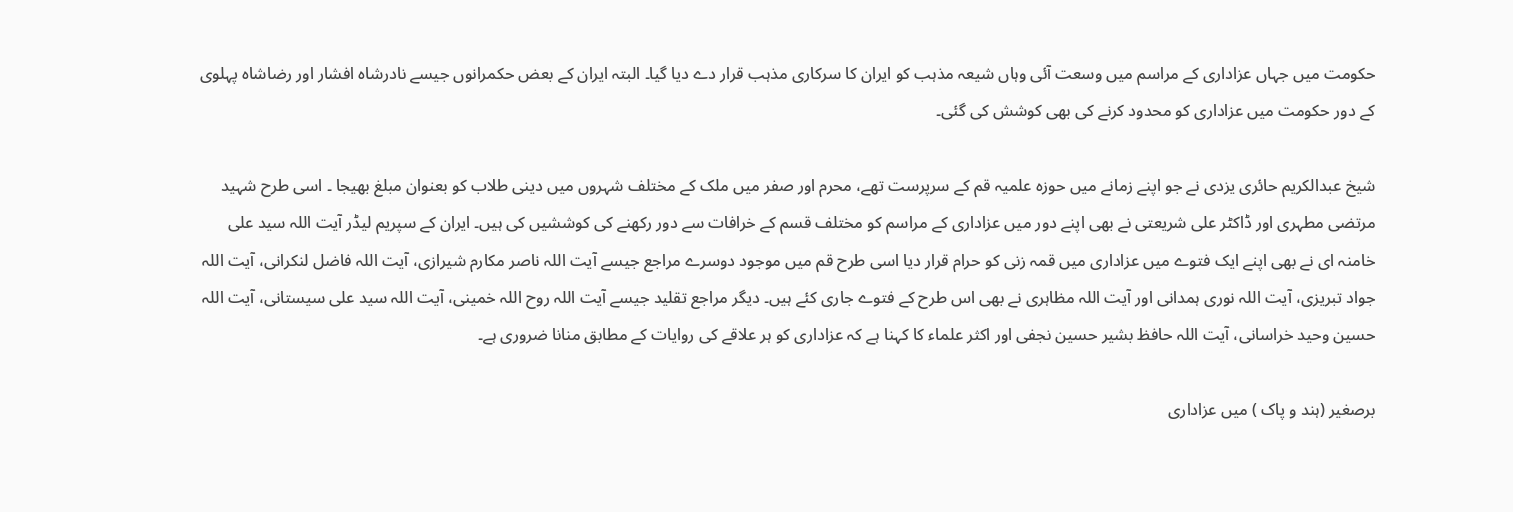حکومت میں جہاں عزاداری کے مراسم میں وسعت آئی وہاں شیعہ مذہب کو ایران کا سرکاری مذہب قرار دے دیا گیا۔ البتہ ایران کے بعض حکمرانوں جیسے نادرشاہ افشار اور رضاشاہ پہلوی کے دور حکومت میں عزاداری کو محدود کرنے کی بھی کوشش کی گئی۔

شیخ عبدالکریم حائری یزدی نے جو اپنے زمانے میں حوزہ علمیہ قم کے سرپرست تھے، محرم اور صفر میں ملک کے مختلف شہروں میں دینی طلاب کو بعنوان مبلغ بھیجا ۔ اسی طرح شہید مرتضی مطہری اور ڈاکٹر علی شریعتی نے بھی اپنے دور میں عزاداری کے مراسم کو مختلف قسم کے خرافات سے دور رکھنے کی کوششیں کی ہیں۔ ایران کے سپریم لیڈر آیت اللہ سید علی خامنہ ای نے بھی اپنے ایک فتوے میں عزاداری میں قمہ زنی کو حرام قرار دیا اسی طرح قم میں موجود دوسرے مراجع جیسے آیت اللہ ناصر مکارم شیرازی، آیت اللہ فاضل لنکرانی، آیت اللہ جواد تبریزی، آیت اللہ نوری ہمدانی اور آیت اللہ مظاہری نے بھی اس طرح کے فتوے جاری کئے ہیں۔ دیگر مراجع تقلید جیسے آیت اللہ روح اللہ خمینی، آیت اللہ سید علی سیستانی، آیت اللہ حسین وحید خراسانی، آیت اللہ حافظ بشیر حسین نجفی اور اکثر علماء کا کہنا ہے کہ عزاداری کو ہر علاقے کی روایات کے مطابق منانا ضروری ہے۔

برصغیر (ہند و پاک ) میں عزاداری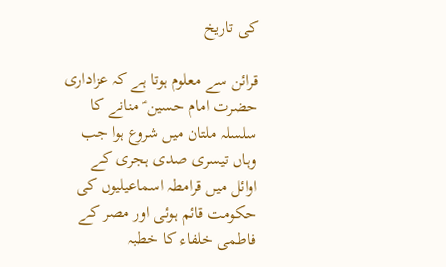کی تاریخ

قرائن سے معلوم ہوتا ہے کہ عزاداری حضرت امام حسین ؑ منانے کا سلسلہ ملتان میں شروع ہوا جب وہاں تیسری صدی ہجری کے اوائل میں قرامطہ اسماعیلیوں کی حکومت قائم ہوئی اور مصر کے فاطمی خلفاء کا خطبہ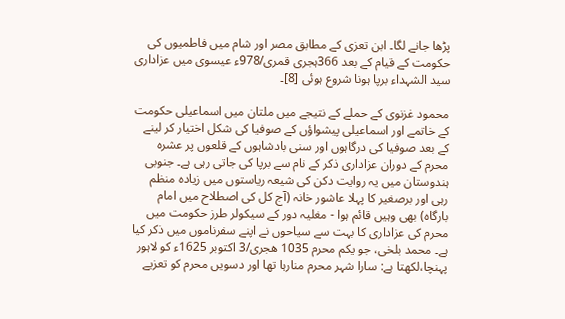پڑھا جانے لگا۔ ابن تعزی کے مطابق مصر اور شام میں فاطمیوں کی حکومت کے قیام کے بعد 366ہجری قمری/978ء عیسوی میں عزاداری سید الشہداء برپا ہونا شروع ہوئی [8]۔

محمود غزنوی کے حملے کے نتیجے میں ملتان میں اسماعیلی حکومت کے خاتمے اور اسماعیلی پیشواؤں کے صوفیا کی شکل اختیار کر لینے کے بعد صوفیا کی درگاہوں اور سنی بادشاہوں کے قلعوں پر عشرہ محرم کے دوران عزاداری ذکر کے نام سے برپا کی جاتی رہی ہے۔ جنوبی ہندوستان میں یہ روایت دکن کی شیعہ ریاستوں میں زیادہ منظم رہی اور برصغیر کا پہلا عاشور خانہ (آج کل کی اصطلاح میں امام بارگاہ) بھی وہیں قائم ہوا - مغلیہ دور کے سیکولر طرز حکومت میں محرم کی عزاداری کا بہت سے سیاحوں نے اپنے سفرناموں میں ذکر کیا ہے۔ محمد بلخی، جو یکم محرم 1035 ھجری/3 اکتوبر 1625ء کو لاہور پہنچا،لکھتا ہے: سارا شہر محرم منارہا تھا اور دسویں محرم کو تعزیے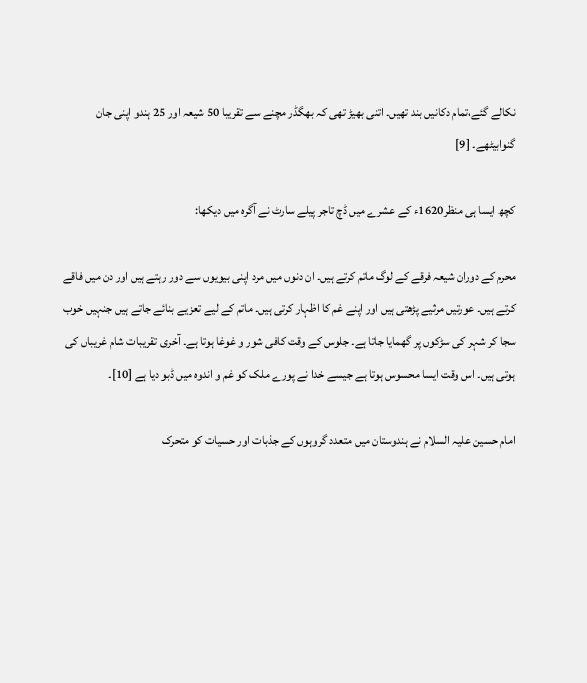نکالے گئے،تمام دکانیں بند تھیں۔ اتنی بھیڑ تھی کہ بھگڈر مچنے سے تقریبا 50 شیعہ اور 25 ہندو اپنی جان گنوابیٹھے۔ [9]

کچھ ایسا ہی منظر1620ء کے عشرے میں ڈچ تاجر پیلے سارٹ نے آگرہ میں دیکھا:

محرم کے دوران شیعہ فرقے کے لوگ ماتم کرتے ہیں۔ ان دنوں میں مرد اپنی بیویوں سے دور رہتے ہیں اور دن میں فاقے کرتے ہیں۔ عورتیں مرثیے پڑھتی ہیں اور اپنے غم کا اظہار کرتی ہیں۔ ماتم کے لیے تعزیے بنائے جاتے ہیں جنہیں خوب سجا کر شہر کی سڑکوں پر گھمایا جاتا ہے۔ جلوس کے وقت کافی شور و غوغا ہوتا ہے۔ آخری تقریبات شام غریباں کی ہوتی ہیں۔ اس وقت ایسا محسوس ہوتا ہے جیسے خدا نے پورے ملک کو غم و اندوہ میں ڈبو دیا ہے [10]۔

امام حسین علیہ السلام نے ہندوستان میں متعدد گروہوں کے جذبات اور حسیات کو متحرک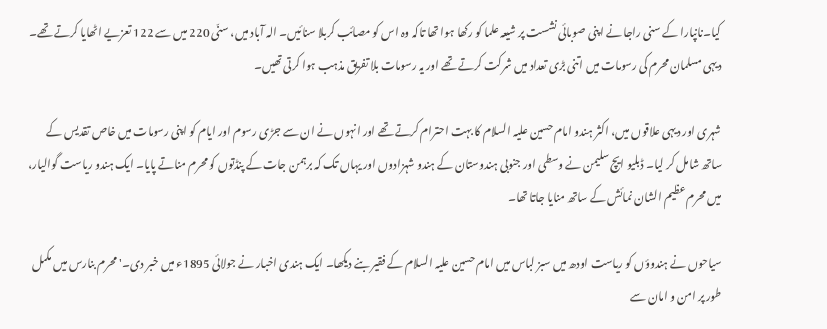کیا۔نانپارا کے سنی راجا نے اپنی صوبائی نشست پر شیعہ علما کو رکھا ہوا تھا تاکہ وہ اس کو مصائب کربلا سنائیں۔ الہ آباد میں، سنّی 220 میں سے 122 تعزیے اٹھایا کرتے تھے۔ دیہی مسلمان محرم کی رسومات میں اتنی بڑی تعداد میں شرکت کرتے تھے اور یہ رسومات بلا تفریق مذہب ہوا کرتی تھیں۔

شہری اور دیہی علاقوں میں، اکثر ہندو امام حسین علیہ السلام کا بہت احترام کرتے تھے اور انہوں نے ان سے جڑی رسوم اور ایام کو اپنی رسومات میں خاص تقدیس کے ساتھ شامل کر لیا۔ ڈبلیو ایچ سلیمن نے وسطی اور جنوبی ہندوستان کے ہندو شہزادوں اور یہاں تک کہ برہمن جات کے پنڈتوں کو محرم مناتے پایا۔ ایک ہندو ریاست گوالیار، میں محرم عظیم الشان نمائش کے ساتھ منایا جاتا تھا۔

سیاحوں نے ہندوؤں کو ریاست اودھ میں سبز لباس میں امام حسین علیہ السلام کے فقیر بنے دیکھا۔ ایک ہندی اخبار نے جولائی 1895ء میں خبر دی۔' محرم بنارس میں مکمل طور پر امن و امان سے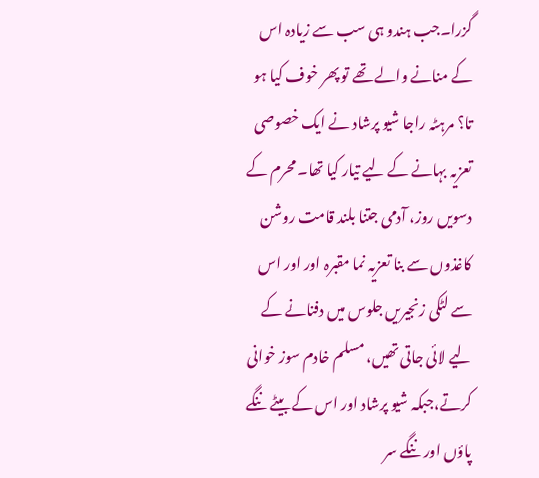گزرا۔جب ہندو ہی سب سے زیادہ اس کے منانے والے تھے تو پھر خوف کیا ہو تا؟ مرہٹہ راجا شیو پرشاد نے ایک خصوصی تعزیہ بہانے کے لیے تیار کیا تھا۔ محرم کے دسویں روز، آدمی جتنا بلند قامت روشن کاغذوں سے بنا تعزیہ نما مقبرہ اور اور اس سے لٹکی زنجیریں جلوس میں دفنانے کے لیے لائی جاتی تھیں، مسلم خادم سوز خوانی کرتے،جبکہ شیو پرشاد اور اس کے بیٹے ننگے پاؤں اور ننگے سر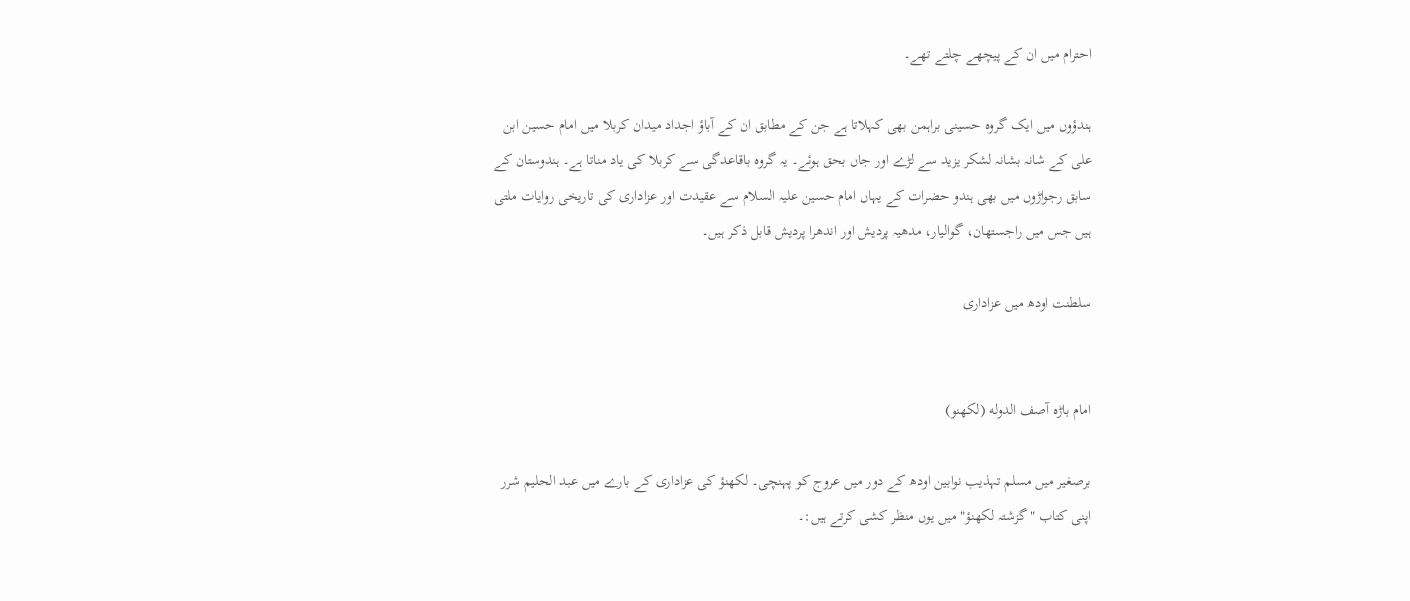احترام میں ان کے پیچھے چلتے تھے۔

ہندؤوں میں ایک گروہ حسینی براہمن بھی کہلاتا ہے جن کے مطابق ان کے آباؤ اجداد میدان کربلا میں امام حسین ابن علی کے شانہ بشانہ لشکر یزید سے لڑے اور جاں بحق ہوئے۔ یہ گروہ باقاعدگی سے کربلا کی یاد مناتا ہے۔ ہندوستان کے سابق رجواڑوں میں بھی ہندو حضرات کے یہاں امام حسین علیہ السلام سے عقیدت اور عزاداری کی تاریخی روایات ملتی ہیں جس میں راجستھان، گوالیار، مدھیہ پردیش اور اندھرا پردیش قابل ذکر ہیں۔

سلطنت اودھ میں عزاداری


امام باڑه آصف الدوله (لکهنو)

برصغیر میں مسلم تہذیب نوابین اودھ کے دور میں عروج کو پہنچی۔ لکھنؤ کی عزاداری کے بارے میں عبد الحلیم شرر اپنی کتاب "گزشتہ لکھنؤ" میں یوں منظر کشی کرتے ہیں:۔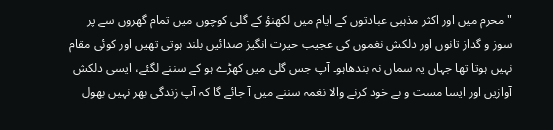"محرم میں اور اکثر مذہبی عبادتوں کے ایام میں لکھنؤ کے گلی کوچوں میں تمام گھروں سے پر سوز و گداز تانوں اور دلکش نغموں کی عجیب حیرت انگیز صدائیں بلند ہوتی تھیں اور کوئی مقام نہیں ہوتا تھا جہاں یہ سماں نہ بندھاہو۔ آپ جس گلی میں کھڑے ہو کے سننے لگئے، ایسی دلکش آوازیں اور ایسا مست و بے خود کرنے والا نغمہ سننے میں آ جائے گا کہ آپ زندگی بھر نہیں بھول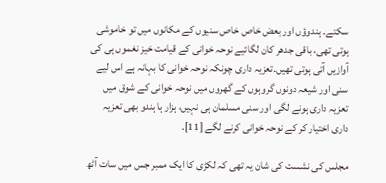سکتے۔ ہندوؤں اور بعض خاص خاص سنیوں کے مکانوں میں تو خاموشی ہوتی تھی، باقی جدھر کان لگائیے نوحہ خوانی کے قیامت خیز نغموں ہی کی آوازیں آتی ہوتی تھیں۔تعزیہ داری چونکہ نوحہ خوانی کا بہانہ ہے اس لیے سنی اور شیعہ دونوں گروہوں کے گھروں میں نوحہ خوانی کے شوق میں تعزیہ داری ہونے لگی اور سنی مسلمان ہی نہیں، ہزار ہا ہندو بھی تعزیہ داری اختیار کر کے نوحہ خوانی کرنے لگے [11].

مجلس کی نشست کی شان یہ تھی کہ لکڑی کا ایک ممبر جس میں سات آٹھ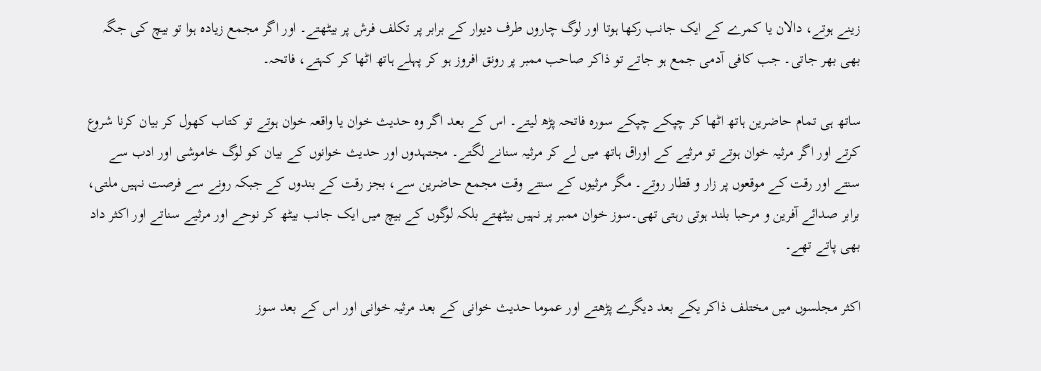زینے ہوتے، دالان یا کمرے کے ایک جانب رکھا ہوتا اور لوگ چاروں طرف دیوار کے برابر پر تکلف فرش پر بیٹھتے۔ اور اگر مجمع زیادہ ہوا تو بیچ کی جگہ بھی بھر جاتی۔ جب کافی آدمی جمع ہو جاتے تو ذاکر صاحب ممبر پر رونق افروز ہو کر پہلے ہاتھ اٹھا کر کہتے، فاتحہ۔

ساتھ ہی تمام حاضرین ہاتھ اٹھا کر چپکے چپکے سورہ فاتحہ پڑھ لیتے۔ اس کے بعد اگر وہ حدیث خوان یا واقعہ خوان ہوتے تو کتاب کھول کر بیان کرنا شروع کرتے اور اگر مرثیہ خوان ہوتے تو مرثیے کے اوراق ہاتھ میں لے کر مرثیہ سنانے لگتے۔ مجتہدوں اور حدیث خوانوں کے بیان کو لوگ خاموشی اور ادب سے سنتے اور رقت کے موقعوں پر زار و قطار روتے۔ مگر مرثیوں کے سنتے وقت مجمع حاضرین سے، بجز رقت کے بندوں کے جبکہ رونے سے فرصت نہیں ملتی، برابر صدائے آفرین و مرحبا بلند ہوتی رہتی تھی۔سوز خوان ممبر پر نہیں بیٹھتے بلکہ لوگوں کے بیچ میں ایک جانب بیٹھ کر نوحے اور مرثیے سناتے اور اکثر داد بھی پاتے تھے۔

اکثر مجلسوں میں مختلف ذاکر یکے بعد دیگرے پڑھتے اور عموما حدیث خوانی کے بعد مرثیہ خوانی اور اس کے بعد سوز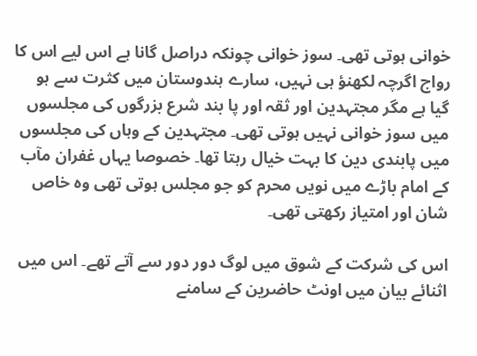خوانی ہوتی تھی۔ سوز خوانی چونکہ دراصل گانا ہے اس لیے اس کا رواج اگرچہ لکھنؤ ہی نہیں، سارے ہندوستان میں کثرت سے ہو گیا ہے مگر مجتہدین اور ثقہ اور پا بند شرع بزرگوں کی مجلسوں میں سوز خوانی نہیں ہوتی تھی۔ مجتہدین کے وہاں کی مجلسوں میں پابندی دین کا بہت خیال رہتا تھا۔ خصوصا یہاں غفران مآب کے امام باڑے میں نویں محرم کو جو مجلس ہوتی تھی وہ خاص شان اور امتیاز رکھتی تھی۔

اس کی شرکت کے شوق میں لوگ دور دور سے آتے تھے۔ اس میں اثنائے بیان میں اونٹ حاضرین کے سامنے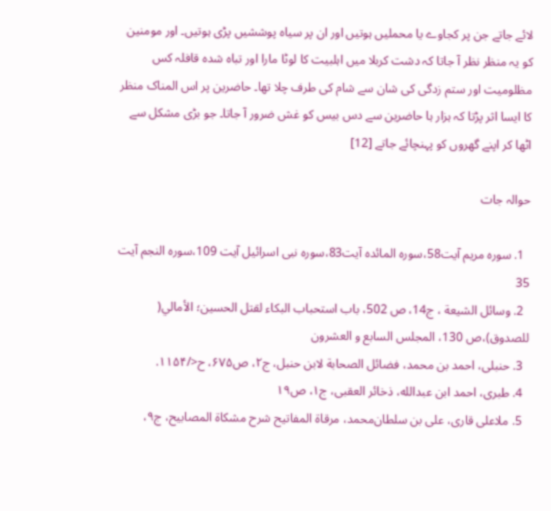لائے جاتے جن پر کجاوے یا محملیں ہوتیں اور ان پر سیاہ پوششیں پڑی ہوتیں۔ اور مومنین کو یہ منظر نظر آ جاتا کہ دشت کربلا میں اہلبیت کا لوٹا مارا اور تباہ شدہ قافلہ کس مظلومیت اور ستم زدگی کی شان سے شام کی طرف چلا تھا۔ حاضرین پر اس المناک منظر کا ایسا اثر پڑتا کہ ہزار ہا حاضرین سے دس بیس کو غش ضرور آ جاتا۔ جو بڑی مشکل سے اٹھا کر اپنے گھروں کو پہنچائے جاتے [12]

حوالہ جات

  1. سورہ مریم آیت58،سورہ المائدہ آیت83،سورہ نبی اسرائیل آیت 109،سورہ النجم آیت 35
  2. وسائل الشيعة ، ج14، ص 502، باب استحباب البكاء لقتل الحسين؛ الأمالي( للصدوق)،ص 130، المجلس السابع و العشرون
  3. حنبلی، احمد بن محمد، فضائل الصحابة لابن حنبل، ج۲، ص۶۷۵، ح</۱۱۵۴.
  4. طبری، احمد ابن عبدالله، ذخائر العقبی، ج۱، ص۱۹
  5. ملاعلی قاری، علی بن سلطان‌محمد، مرقاة المفاتیح شرح مشکاة المصابیح، ج۹،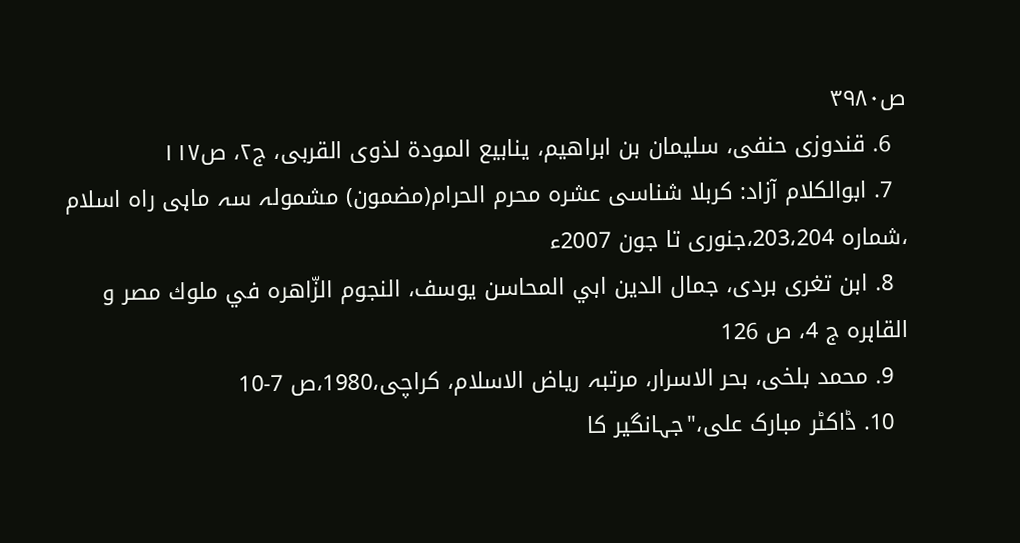ص۳۹۸۰
  6. قندوزی حنفی، سلیمان بن ابراهیم، ینابیع المودة لذوی القربی، ج۲، ص۱۱۷
  7. ابوالکلام آزاد: کربلا شناسی عشرہ محرم الحرام(مضمون) مشمولہ سہ ماہی راہ اسلام ،شمارہ 203،204،جنوری تا جون 2007ء
  8. ابن تغری بردی، جمال الدين ابي المحاسن يوسف، النجوم الزّاهرہ في ملوك مصر و القاہرہ ج 4، ص 126
  9. محمد بلخی، بحر الاسرار، مرتبہ ریاض الاسلام، کراچی،1980،ص 7-10
  10. ڈاکٹر مبارک علی،"جہانگیر کا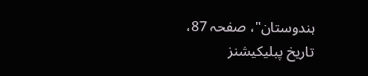ہندوستان"، صفحہ 87، تاریخ پبلیکیشنز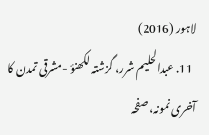لاہور (2016)
  11. عبدالحلیم شرر، گزشتہ لکھنؤ -مشرقی تمدن کا آخری نمونہ، صفحہ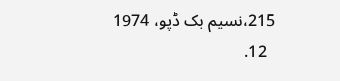215،نسیم بک ڈپو، 1974
  12.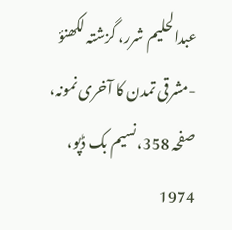عبدالحلیم شرر، گزشتہ لکھنؤ -مشرقی تمدن کا آخری نمونہ، صفحہ 358،نسیم بک ڈپو، 1974